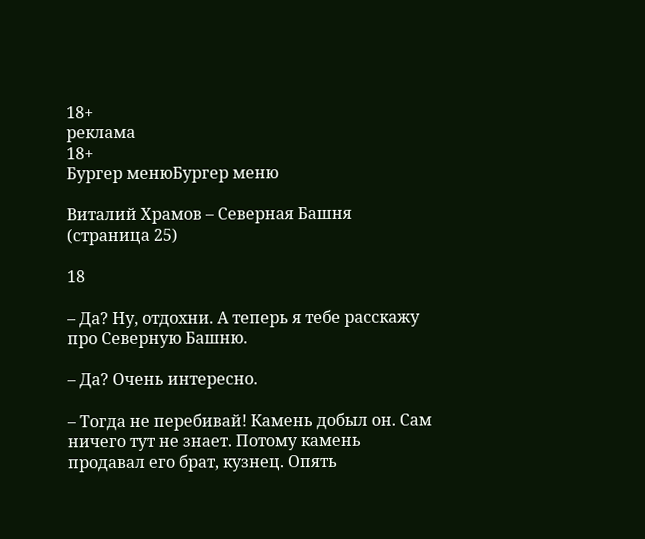18+
реклама
18+
Бургер менюБургер меню

Виталий Храмов – Северная Башня (страница 25)

18

– Да? Ну, отдохни. А теперь я тебе расскажу про Северную Башню.

– Да? Очень интересно.

– Тогда не перебивай! Камень добыл он. Сам ничего тут не знает. Потому камень продавал его брат, кузнец. Опять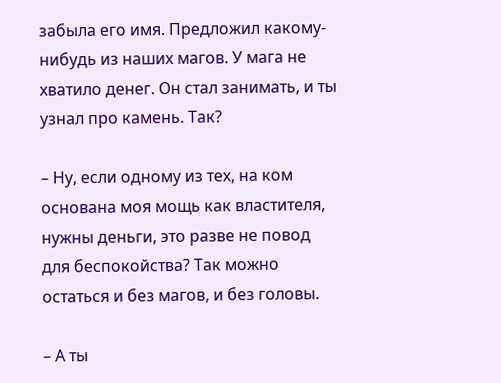забыла его имя. Предложил какому-нибудь из наших магов. У мага не хватило денег. Он стал занимать, и ты узнал про камень. Так?

– Ну, если одному из тех, на ком основана моя мощь как властителя, нужны деньги, это разве не повод для беспокойства? Так можно остаться и без магов, и без головы.

– А ты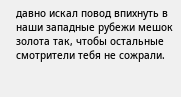давно искал повод впихнуть в наши западные рубежи мешок золота так, чтобы остальные смотрители тебя не сожрали.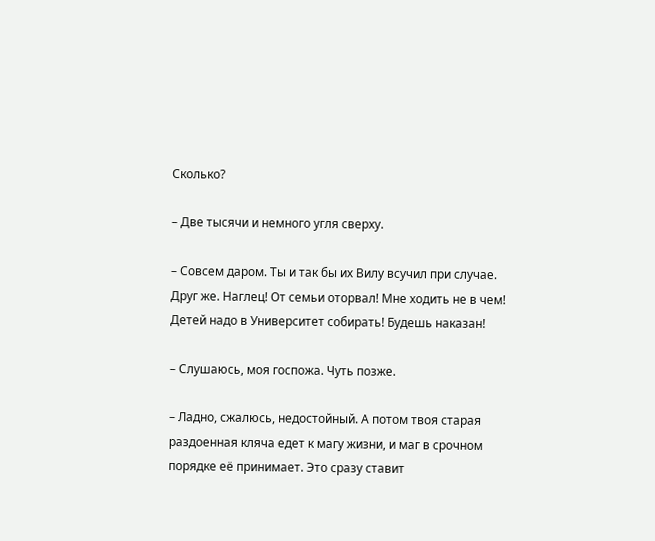Сколько?

– Две тысячи и немного угля сверху.

– Совсем даром. Ты и так бы их Вилу всучил при случае. Друг же. Наглец! От семьи оторвал! Мне ходить не в чем! Детей надо в Университет собирать! Будешь наказан!

– Слушаюсь, моя госпожа. Чуть позже.

– Ладно, сжалюсь, недостойный. А потом твоя старая раздоенная кляча едет к магу жизни, и маг в срочном порядке её принимает. Это сразу ставит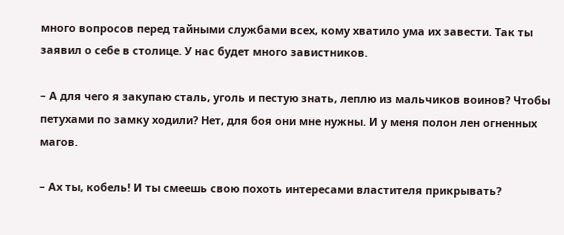много вопросов перед тайными службами всех, кому хватило ума их завести. Так ты заявил о себе в столице. У нас будет много завистников.

– А для чего я закупаю сталь, уголь и пестую знать, леплю из мальчиков воинов? Чтобы петухами по замку ходили? Нет, для боя они мне нужны. И у меня полон лен огненных магов.

– Ах ты, кобель! И ты смеешь свою похоть интересами властителя прикрывать?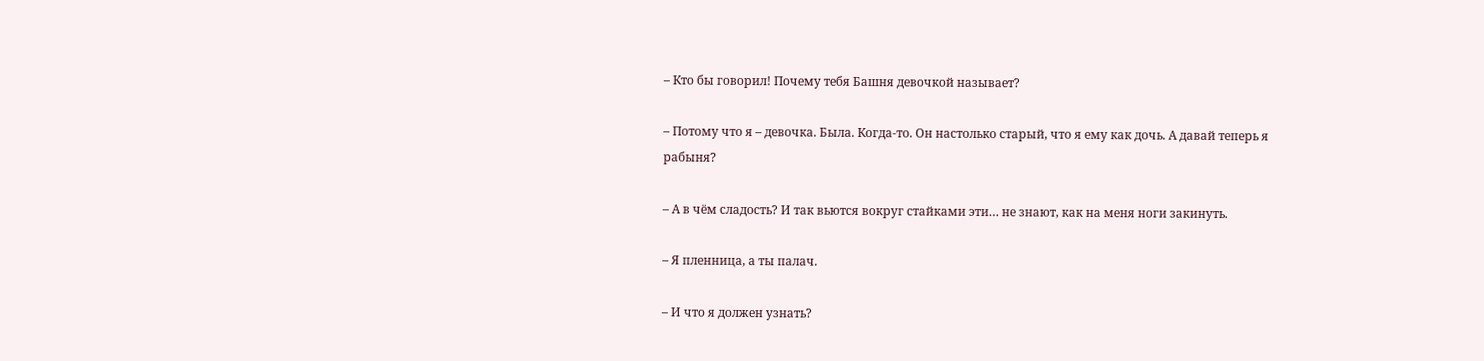– Кто бы говорил! Почему тебя Башня девочкой называет?

– Потому что я – девочка. Была. Когда-то. Он настолько старый, что я ему как дочь. А давай теперь я рабыня?

– А в чём сладость? И так вьются вокруг стайками эти… не знают, как на меня ноги закинуть.

– Я пленница, а ты палач.

– И что я должен узнать?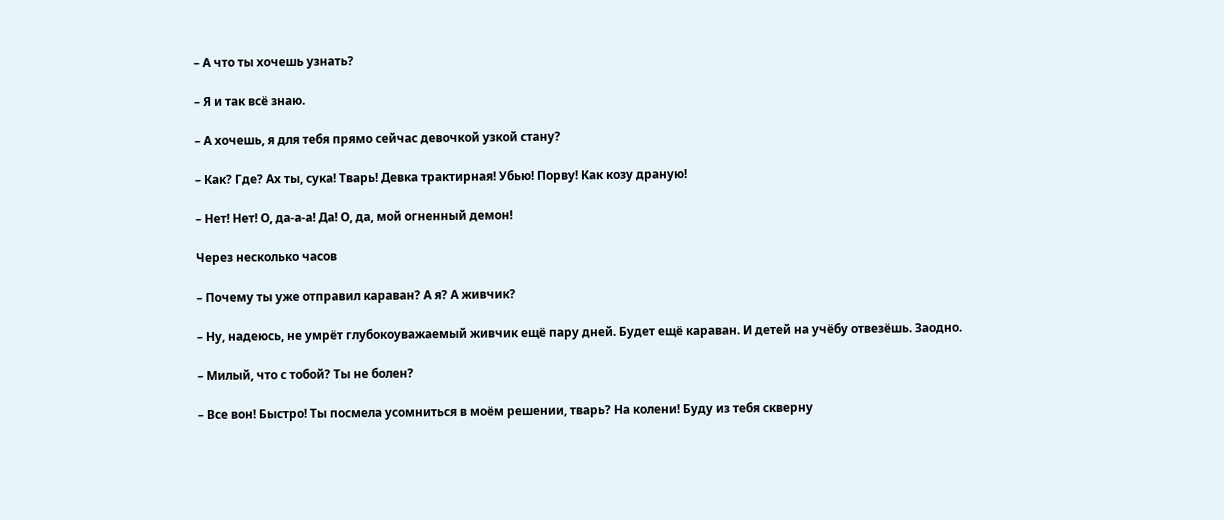– А что ты хочешь узнать?

– Я и так всё знаю.

– А хочешь, я для тебя прямо сейчас девочкой узкой стану?

– Как? Где? Ах ты, сука! Тварь! Девка трактирная! Убью! Порву! Как козу драную!

– Нет! Нет! О, да-а-а! Да! О, да, мой огненный демон!

Через несколько часов

– Почему ты уже отправил караван? А я? А живчик?

– Ну, надеюсь, не умрёт глубокоуважаемый живчик ещё пару дней. Будет ещё караван. И детей на учёбу отвезёшь. Заодно.

– Милый, что с тобой? Ты не болен?

– Все вон! Быстро! Ты посмела усомниться в моём решении, тварь? На колени! Буду из тебя скверну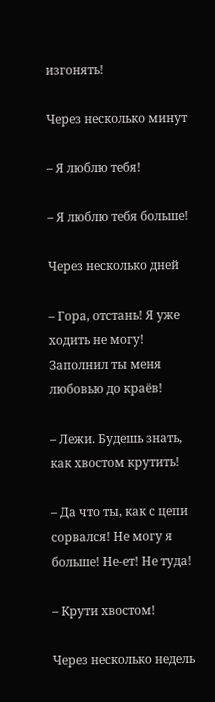изгонять!

Через несколько минут

– Я люблю тебя!

– Я люблю тебя больше!

Через несколько дней

– Гора, отстань! Я уже ходить не могу! Заполнил ты меня любовью до краёв!

– Лежи. Будешь знать, как хвостом крутить!

– Да что ты, как с цепи сорвался! Не могу я больше! Не-ет! Не туда!

– Крути хвостом!

Через несколько недель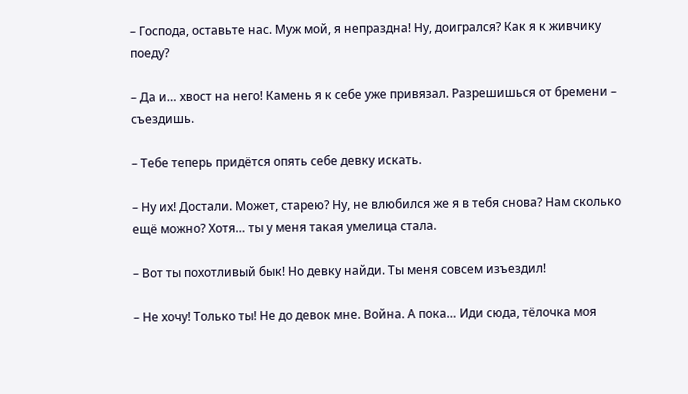– Господа, оставьте нас. Муж мой, я непраздна! Ну, доигрался? Как я к живчику поеду?

– Да и… хвост на него! Камень я к себе уже привязал. Разрешишься от бремени – съездишь.

– Тебе теперь придётся опять себе девку искать.

– Ну их! Достали. Может, старею? Ну, не влюбился же я в тебя снова? Нам сколько ещё можно? Хотя… ты у меня такая умелица стала.

– Вот ты похотливый бык! Но девку найди. Ты меня совсем изъездил!

– Не хочу! Только ты! Не до девок мне. Война. А пока… Иди сюда, тёлочка моя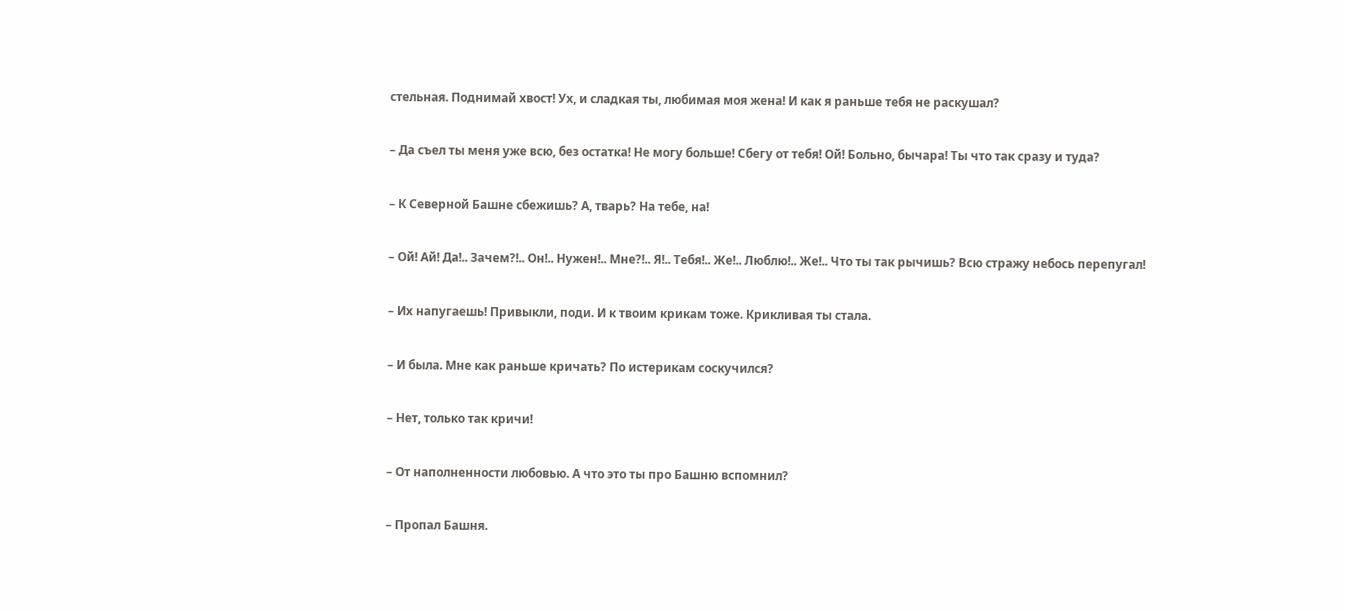стельная. Поднимай хвост! Ух, и сладкая ты, любимая моя жена! И как я раньше тебя не раскушал?

– Да съел ты меня уже всю, без остатка! Не могу больше! Сбегу от тебя! Ой! Больно, бычара! Ты что так сразу и туда?

– К Северной Башне сбежишь? А, тварь? На тебе, на!

– Ой! Ай! Да!.. Зачем?!.. Он!.. Нужен!.. Мне?!.. Я!.. Тебя!.. Же!.. Люблю!.. Же!.. Что ты так рычишь? Всю стражу небось перепугал!

– Их напугаешь! Привыкли, поди. И к твоим крикам тоже. Крикливая ты стала.

– И была. Мне как раньше кричать? По истерикам соскучился?

– Нет, только так кричи!

– От наполненности любовью. А что это ты про Башню вспомнил?

– Пропал Башня.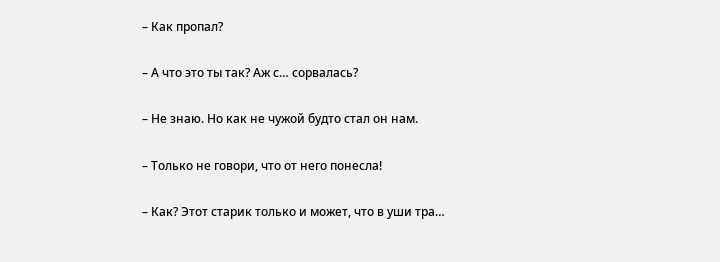– Как пропал?

– А что это ты так? Аж с… сорвалась?

– Не знаю. Но как не чужой будто стал он нам.

– Только не говори, что от него понесла!

– Как? Этот старик только и может, что в уши тра…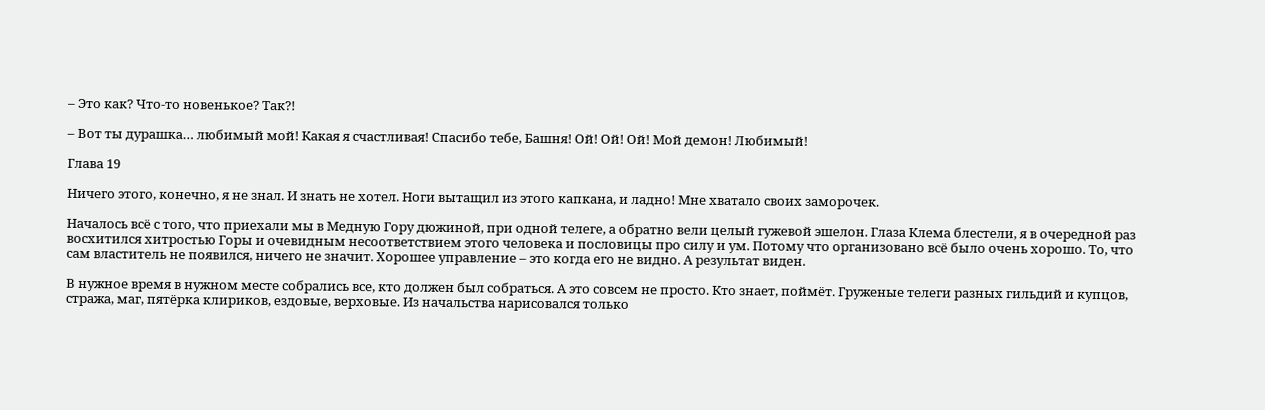– Это как? Что-то новенькое? Так?!

– Вот ты дурашка… любимый мой! Какая я счастливая! Спасибо тебе, Башня! Ой! Ой! Ой! Мой демон! Любимый!

Глава 19

Ничего этого, конечно, я не знал. И знать не хотел. Ноги вытащил из этого капкана, и ладно! Мне хватало своих заморочек.

Началось всё с того, что приехали мы в Медную Гору дюжиной, при одной телеге, а обратно вели целый гужевой эшелон. Глаза Клема блестели, я в очередной раз восхитился хитростью Горы и очевидным несоответствием этого человека и пословицы про силу и ум. Потому что организовано всё было очень хорошо. То, что сам властитель не появился, ничего не значит. Хорошее управление – это когда его не видно. А результат виден.

В нужное время в нужном месте собрались все, кто должен был собраться. А это совсем не просто. Кто знает, поймёт. Груженые телеги разных гильдий и купцов, стража, маг, пятёрка клириков, ездовые, верховые. Из начальства нарисовался только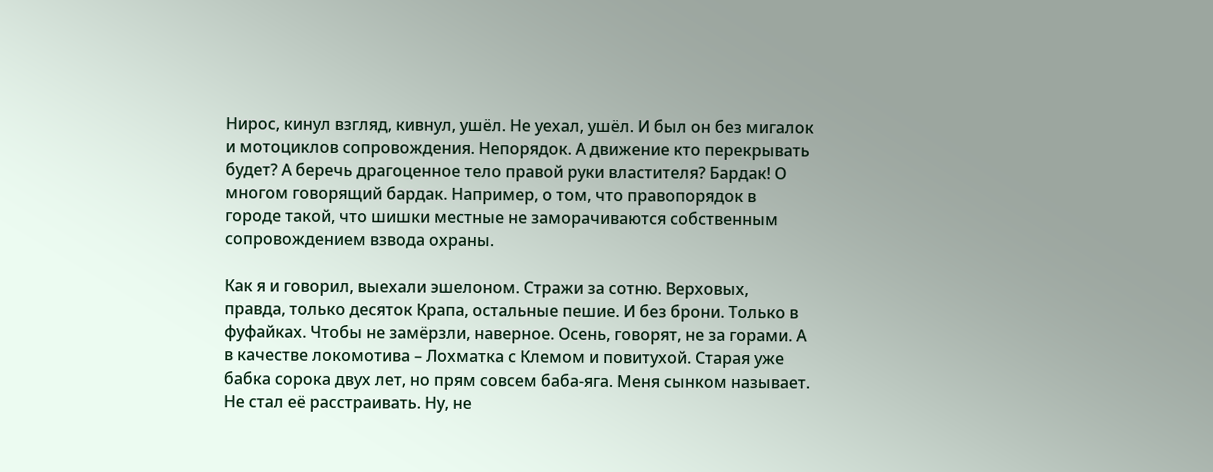Нирос, кинул взгляд, кивнул, ушёл. Не уехал, ушёл. И был он без мигалок и мотоциклов сопровождения. Непорядок. А движение кто перекрывать будет? А беречь драгоценное тело правой руки властителя? Бардак! О многом говорящий бардак. Например, о том, что правопорядок в городе такой, что шишки местные не заморачиваются собственным сопровождением взвода охраны.

Как я и говорил, выехали эшелоном. Стражи за сотню. Верховых, правда, только десяток Крапа, остальные пешие. И без брони. Только в фуфайках. Чтобы не замёрзли, наверное. Осень, говорят, не за горами. А в качестве локомотива – Лохматка с Клемом и повитухой. Старая уже бабка сорока двух лет, но прям совсем баба-яга. Меня сынком называет. Не стал её расстраивать. Ну, не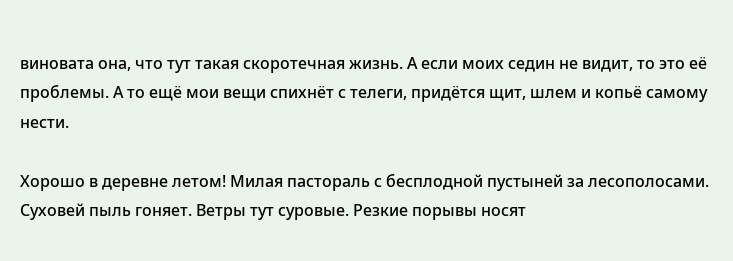виновата она, что тут такая скоротечная жизнь. А если моих седин не видит, то это её проблемы. А то ещё мои вещи спихнёт с телеги, придётся щит, шлем и копьё самому нести.

Хорошо в деревне летом! Милая пастораль с бесплодной пустыней за лесополосами. Суховей пыль гоняет. Ветры тут суровые. Резкие порывы носят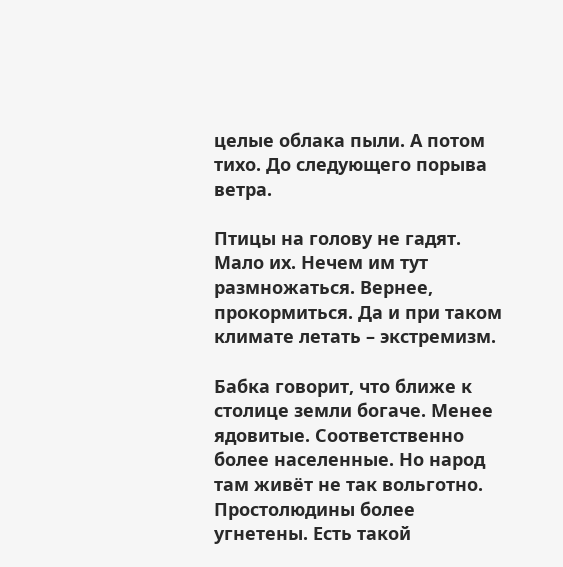целые облака пыли. А потом тихо. До следующего порыва ветра.

Птицы на голову не гадят. Мало их. Нечем им тут размножаться. Вернее, прокормиться. Да и при таком климате летать – экстремизм.

Бабка говорит, что ближе к столице земли богаче. Менее ядовитые. Соответственно более населенные. Но народ там живёт не так вольготно. Простолюдины более угнетены. Есть такой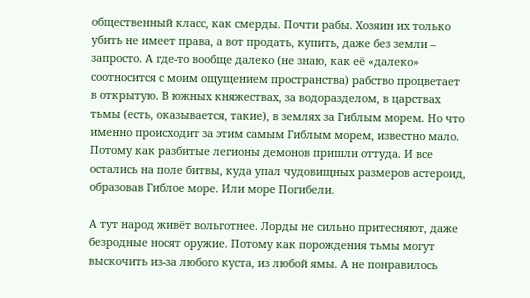общественный класс, как смерды. Почти рабы. Хозяин их только убить не имеет права, а вот продать, купить, даже без земли – запросто. А где-то вообще далеко (не знаю, как её «далеко» соотносится с моим ощущением пространства) рабство процветает в открытую. В южных княжествах, за водоразделом, в царствах тьмы (есть, оказывается, такие), в землях за Гиблым морем. Но что именно происходит за этим самым Гиблым морем, известно мало. Потому как разбитые легионы демонов пришли оттуда. И все остались на поле битвы, куда упал чудовищных размеров астероид, образовав Гиблое море. Или море Погибели.

А тут народ живёт вольготнее. Лорды не сильно притесняют, даже безродные носят оружие. Потому как порождения тьмы могут выскочить из-за любого куста, из любой ямы. А не понравилось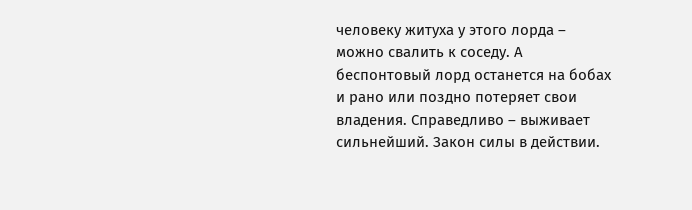человеку житуха у этого лорда – можно свалить к соседу. А беспонтовый лорд останется на бобах и рано или поздно потеряет свои владения. Справедливо – выживает сильнейший. Закон силы в действии.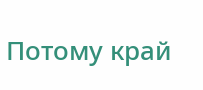Потому край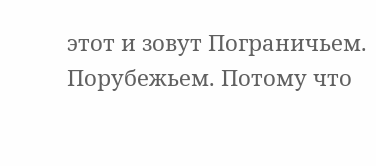этот и зовут Пограничьем. Порубежьем. Потому что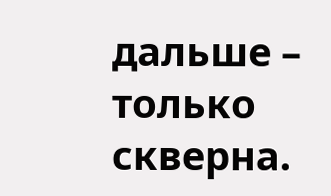дальше – только скверна.